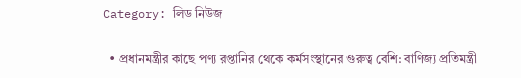Category: লিড নিউজ

  • প্রধানমন্ত্রীর কাছে পণ্য রপ্তানির থেকে কর্মসংস্থানের গুরুত্ব বেশি: বাণিজ্য প্রতিমন্ত্রী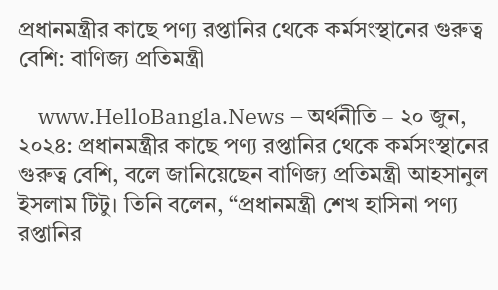প্রধানমন্ত্রীর কাছে পণ্য রপ্তানির থেকে কর্মসংস্থানের গুরুত্ব বেশি: বাণিজ্য প্রতিমন্ত্রী

    www.HelloBangla.News – অর্থনীতি – ২০ জুন, ২০২৪: প্রধানমন্ত্রীর কাছে পণ্য রপ্তানির থেকে কর্মসংস্থানের গুরুত্ব বেশি, বলে জানিয়েছেন বাণিজ্য প্রতিমন্ত্রী আহসানুল ইসলাম টিটু। তিনি বলেন, “প্রধানমন্ত্রী শেখ হাসিনা পণ্য রপ্তানির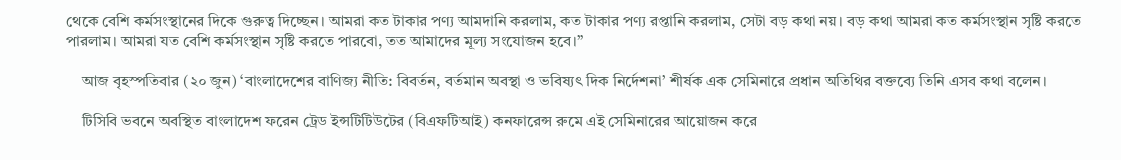থেকে বেশি কর্মসংস্থানের দিকে গুরুত্ব দিচ্ছেন। আমরা কত টাকার পণ্য আমদানি করলাম, কত টাকার পণ্য রপ্তানি করলাম, সেটা বড় কথা নয়। বড় কথা আমরা কত কর্মসংস্থান সৃষ্টি করতে পারলাম। আমরা যত বেশি কর্মসংস্থান সৃষ্টি করতে পারবো, তত আমাদের মূল্য সংযোজন হবে।”

    আজ বৃহস্পতিবার (২০ জুন) ‘বাংলাদেশের বাণিজ্য নীতি: বিবর্তন, বর্তমান অবস্থা ও ভবিষ্যৎ দিক নির্দেশনা’ শীর্ষক এক সেমিনারে প্রধান অতিথির বক্তব্যে তিনি এসব কথা বলেন।

    টিসিবি ভবনে অবস্থিত বাংলাদেশ ফরেন ট্রেড ইন্সটিটিউটের (বিএফটিআই) কনফারেন্স রুমে এই সেমিনারের আয়োজন করে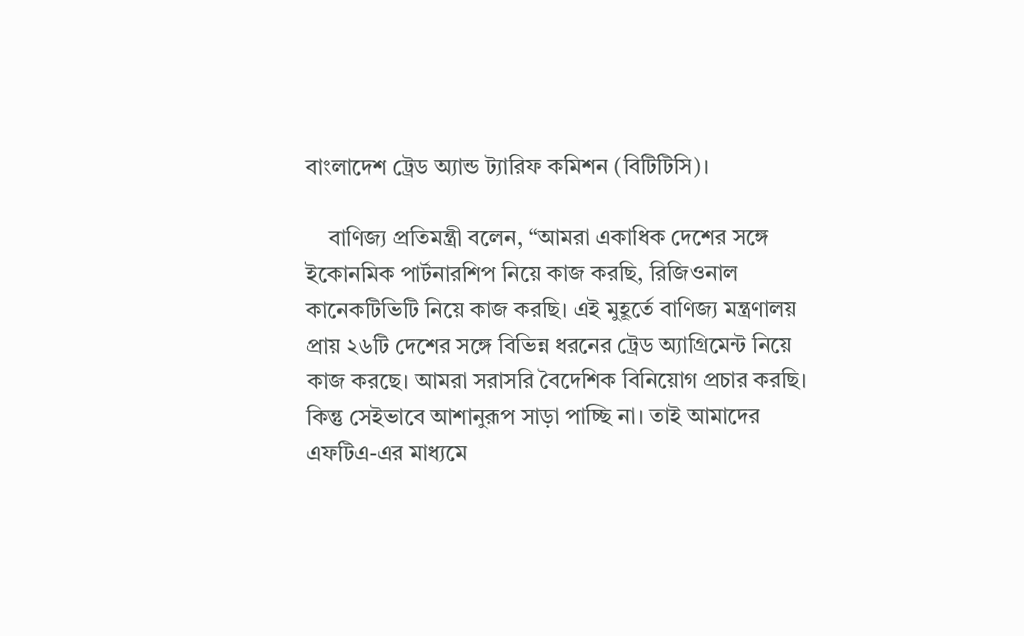বাংলাদেশ ট্রেড অ্যান্ড ট্যারিফ কমিশন (বিটিটিসি)।

    বাণিজ্য প্রতিমন্ত্রী বলেন, “আমরা একাধিক দেশের সঙ্গে ইকোনমিক পার্টনারশিপ নিয়ে কাজ করছি, রিজিওনাল কানেকটিভিটি নিয়ে কাজ করছি। এই মুহূর্তে বাণিজ্য মন্ত্রণালয় প্রায় ২৬টি দেশের সঙ্গে বিভিন্ন ধরনের ট্রেড অ্যাগ্রিমেন্ট নিয়ে কাজ করছে। আমরা সরাসরি বৈদেশিক বিনিয়োগ প্রচার করছি। কিন্তু সেইভাবে আশানুরূপ সাড়া পাচ্ছি না। তাই আমাদের এফটিএ-এর মাধ্যমে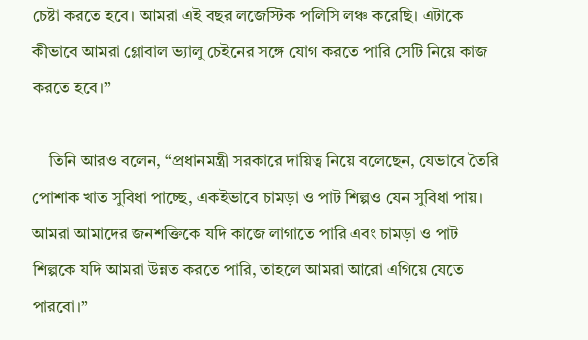চেষ্টা করতে হবে। আমরা এই বছর লজেস্টিক পলিসি লঞ্চ করেছি। এটাকে কীভাবে আমরা গ্লোবাল ভ্যালু চেইনের সঙ্গে যোগ করতে পারি সেটি নিয়ে কাজ করতে হবে।”

    তিনি আরও বলেন, “প্রধানমন্ত্রী সরকারে দায়িত্ব নিয়ে বলেছেন, যেভাবে তৈরি পোশাক খাত সুবিধা পাচ্ছে, একইভাবে চামড়া ও পাট শিল্পও যেন সুবিধা পায়। আমরা আমাদের জনশক্তিকে যদি কাজে লাগাতে পারি এবং চামড়া ও পাট শিল্পকে যদি আমরা উন্নত করতে পারি, তাহলে আমরা আরো এগিয়ে যেতে পারবো।”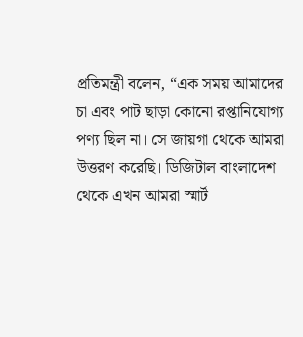প্রতিমন্ত্রী বলেন, “এক সময় আমাদের চা এবং পাট ছাড়া কোনো রপ্তানিযোগ্য পণ্য ছিল না। সে জায়গা থেকে আমরা উত্তরণ করেছি। ডিজিটাল বাংলাদেশ থেকে এখন আমরা স্মার্ট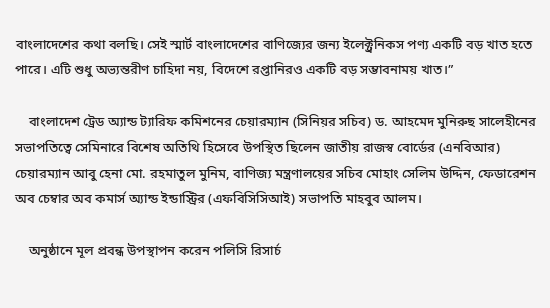বাংলাদেশের কথা বলছি। সেই স্মার্ট বাংলাদেশের বাণিজ্যের জন্য ইলেক্ট্রনিকস পণ্য একটি বড় খাত হতে পারে। এটি শুধু অভ্যন্তরীণ চাহিদা নয়, বিদেশে রপ্তানিরও একটি বড় সম্ভাবনাময় খাত।”

    বাংলাদেশ ট্রেড অ্যান্ড ট্যারিফ কমিশনের চেয়ারম্যান (সিনিয়র সচিব) ড. আহমেদ মুনিরুছ সালেহীনের সভাপতিত্বে সেমিনারে বিশেষ অতিথি হিসেবে উপস্থিত ছিলেন জাতীয় রাজস্ব বোর্ডের (এনবিআর) চেয়ারম্যান আবু হেনা মো. রহমাতুল মুনিম, বাণিজ্য মন্ত্রণালয়ের সচিব মোহাং সেলিম উদ্দিন, ফেডারেশন অব চেম্বার অব কমার্স অ্যান্ড ইন্ডাস্ট্রির (এফবিসিসিআই) সভাপতি মাহবুব আলম।

    অনুষ্ঠানে মূল প্রবন্ধ উপস্থাপন করেন পলিসি রিসার্চ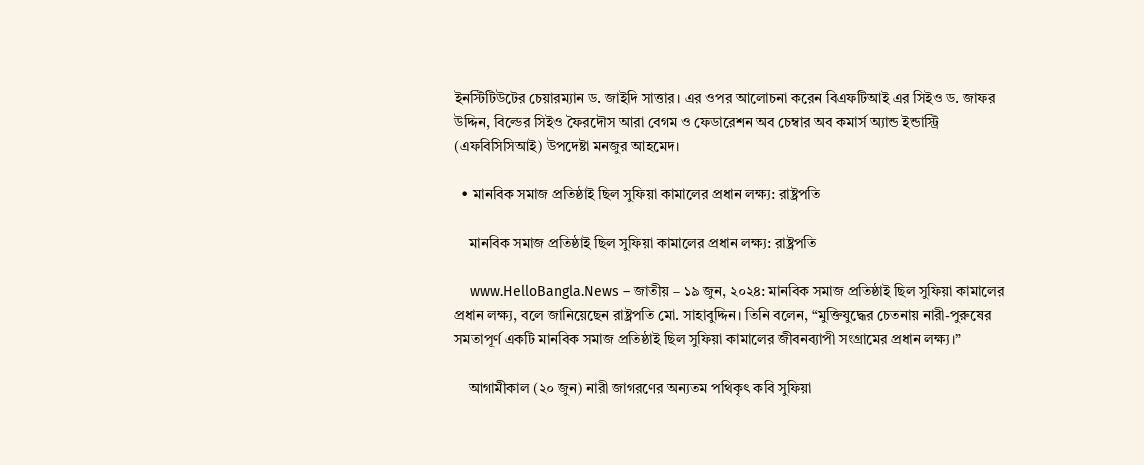ইনস্টিটিউটের চেয়ারম্যান ড. জাইদি সাত্তার। এর ওপর আলোচনা করেন বিএফটিআই এর সিইও ড. জাফর উদ্দিন, বিল্ডের সিইও ফৈরদৌস আরা বেগম ও ফেডারেশন অব চেম্বার অব কমার্স অ্যান্ড ইন্ডাস্ট্রি (এফবিসিসিআই) উপদেষ্টা মনজুর আহমেদ।

  • মানবিক সমাজ প্রতিষ্ঠাই ছিল সুফিয়া কামালের প্রধান লক্ষ্য: রাষ্ট্রপতি

    মানবিক সমাজ প্রতিষ্ঠাই ছিল সুফিয়া কামালের প্রধান লক্ষ্য: রাষ্ট্রপতি

    www.HelloBangla.News – জাতীয় – ১৯ জুন, ২০২৪: মানবিক সমাজ প্রতিষ্ঠাই ছিল সুফিয়া কামালের প্রধান লক্ষ্য, বলে জানিয়েছেন রাষ্ট্রপতি মো. সাহাবুদ্দিন। তিনি বলেন, “মুক্তিযুদ্ধের চেতনায় নারী-পুরুষের সমতাপূর্ণ একটি মানবিক সমাজ প্রতিষ্ঠাই ছিল সুফিয়া কামালের জীবনব্যাপী সংগ্রামের প্রধান লক্ষ্য।”

    আগামীকাল (২০ জুন) নারী জাগরণের অন্যতম পথিকৃৎ কবি সুফিয়া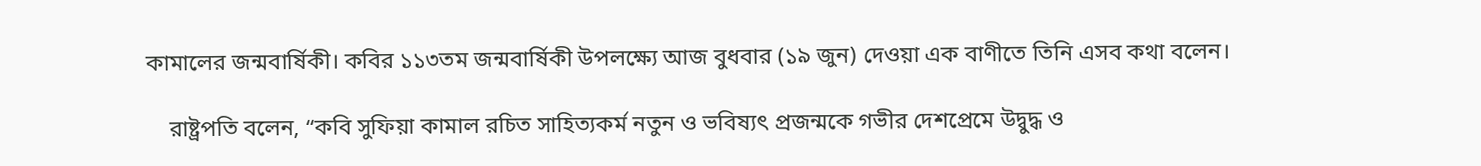কামালের জন্মবার্ষিকী। কবির ১১৩তম জন্মবার্ষিকী উপলক্ষ্যে আজ বুধবার (১৯ জুন) দেওয়া এক বাণীতে তিনি এসব কথা বলেন।

    রাষ্ট্রপতি বলেন, “কবি সুফিয়া কামাল রচিত সাহিত্যকর্ম নতুন ও ভবিষ্যৎ প্রজন্মকে গভীর দেশপ্রেমে উদ্বুদ্ধ ও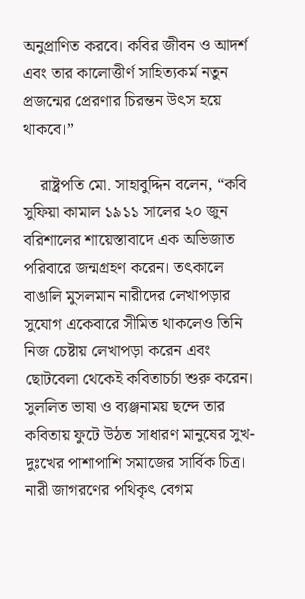অনুপ্রাণিত করবে। কবির জীবন ও আদর্শ এবং তার কালোত্তীর্ণ সাহিত্যকর্ম নতুন প্রজন্মের প্রেরণার চিরন্তন উৎস হয়ে থাকবে।”

    রাষ্ট্রপতি মো. সাহাবুদ্দিন বলেন, “কবি সুফিয়া কামাল ১৯১১ সালের ২০ জুন বরিশালের শায়েস্তাবাদে এক অভিজাত পরিবারে জন্মগ্রহণ করেন। তৎকালে বাঙালি মুসলমান নারীদের লেখাপড়ার সুযোগ একেবারে সীমিত থাকলেও তিনি নিজ চেষ্টায় লেখাপড়া করেন এবং ছোটবেলা থেকেই কবিতাচর্চা শুরু করেন। সুললিত ভাষা ও ব্যঞ্জনাময় ছন্দে তার কবিতায় ফুটে উঠত সাধারণ মানুষের সুখ-দুঃখের পাশাপাশি সমাজের সার্বিক চিত্র। নারী জাগরণের পথিকৃৎ বেগম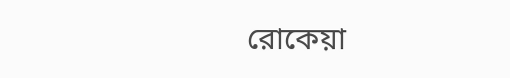রোকেয়া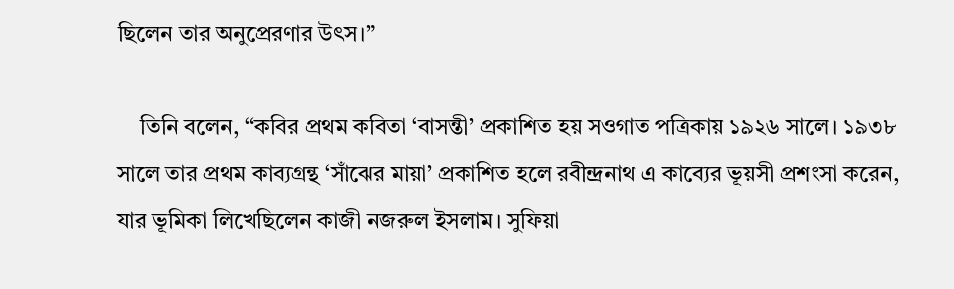ছিলেন তার অনুপ্রেরণার উৎস।”

    তিনি বলেন, “কবির প্রথম কবিতা ‘বাসন্তী’ প্রকাশিত হয় সওগাত পত্রিকায় ১৯২৬ সালে। ১৯৩৮ সালে তার প্রথম কাব্যগ্রন্থ ‘সাঁঝের মায়া’ প্রকাশিত হলে রবীন্দ্রনাথ এ কাব্যের ভূয়সী প্রশংসা করেন, যার ভূমিকা লিখেছিলেন কাজী নজরুল ইসলাম। সুফিয়া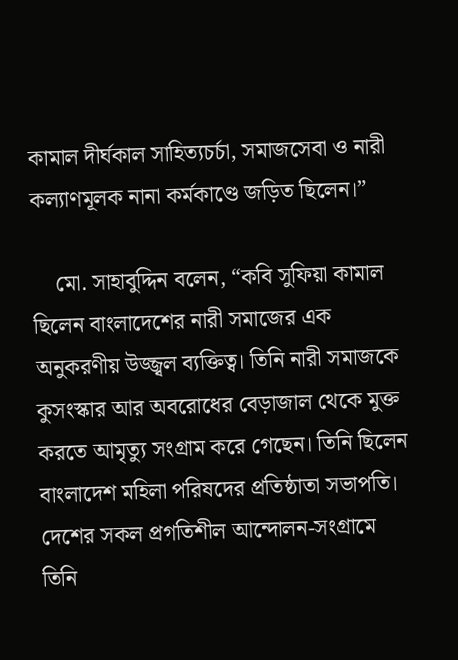কামাল দীর্ঘকাল সাহিত্যচর্চা, সমাজসেবা ও নারী কল্যাণমূলক নানা কর্মকাণ্ডে জড়িত ছিলেন।”

    মো. সাহাবুদ্দিন বলেন, “কবি সুফিয়া কামাল ছিলেন বাংলাদেশের নারী সমাজের এক অনুকরণীয় উজ্জ্বল ব্যক্তিত্ব। তিনি নারী সমাজকে কুসংস্কার আর অবরোধের বেড়াজাল থেকে মুক্ত করতে আমৃত্যু সংগ্রাম করে গেছেন। তিনি ছিলেন বাংলাদেশ মহিলা পরিষদের প্রতিষ্ঠাতা সভাপতি। দেশের সকল প্রগতিশীল আন্দোলন-সংগ্রামে তিনি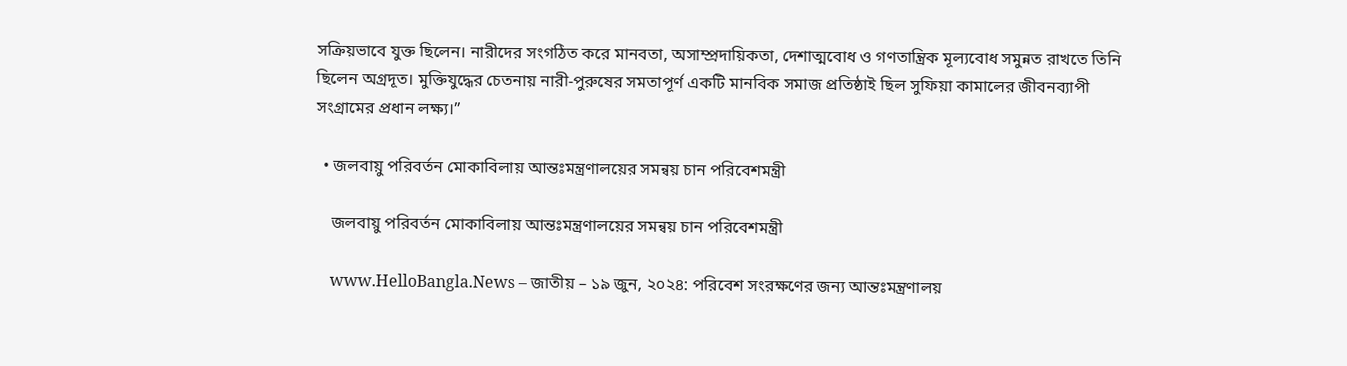সক্রিয়ভাবে যুক্ত ছিলেন। নারীদের সংগঠিত করে মানবতা, অসাম্প্রদায়িকতা, দেশাত্মবোধ ও গণতান্ত্রিক মূল্যবোধ সমুন্নত রাখতে তিনি ছিলেন অগ্রদূত। মুক্তিযুদ্ধের চেতনায় নারী-পুরুষের সমতাপূর্ণ একটি মানবিক সমাজ প্রতিষ্ঠাই ছিল সুফিয়া কামালের জীবনব্যাপী সংগ্রামের প্রধান লক্ষ্য।”

  • জলবায়ু পরিবর্তন মোকাবিলায় আন্তঃমন্ত্রণালয়ের সমন্বয় চান পরিবেশমন্ত্রী

    জলবায়ু পরিবর্তন মোকাবিলায় আন্তঃমন্ত্রণালয়ের সমন্বয় চান পরিবেশমন্ত্রী

    www.HelloBangla.News – জাতীয় – ১৯ জুন, ২০২৪: পরিবেশ সংরক্ষণের জন্য আন্তঃমন্ত্রণালয়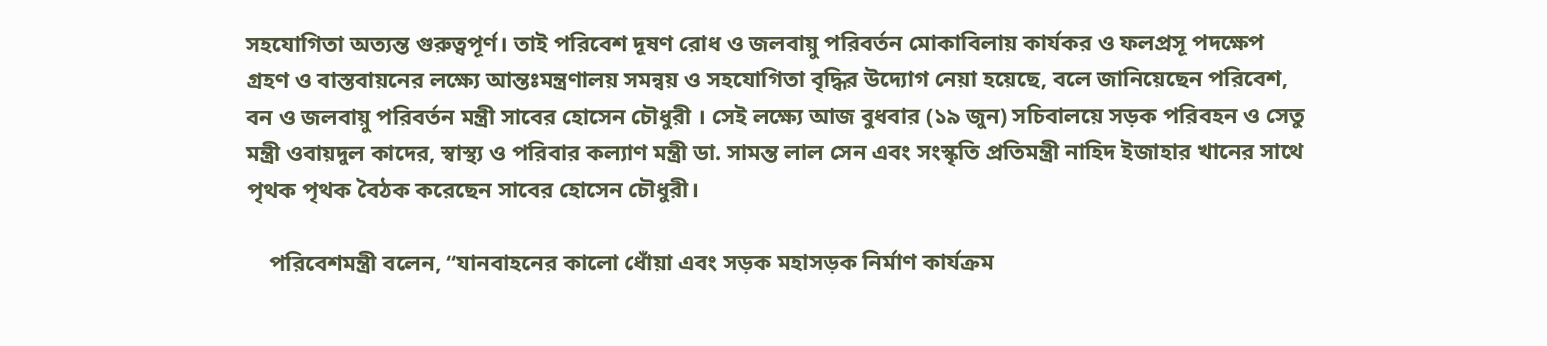সহযোগিতা অত্যন্ত গুরুত্বপূর্ণ। তাই পরিবেশ দূষণ রোধ ও জলবায়ু পরিবর্তন মোকাবিলায় কার্যকর ও ফলপ্রসূ পদক্ষেপ গ্রহণ ও বাস্তবায়নের লক্ষ্যে আন্তঃমন্ত্রণালয় সমন্বয় ও সহযোগিতা বৃদ্ধির উদ্যোগ নেয়া হয়েছে, বলে জানিয়েছেন পরিবেশ, বন ও জলবায়ু পরিবর্তন মন্ত্রী সাবের হোসেন চৌধুরী । সেই লক্ষ্যে আজ বুধবার (১৯ জুন) সচিবালয়ে সড়ক পরিবহন ও সেতু মন্ত্রী ওবায়দুল কাদের, স্বাস্থ্য ও পরিবার কল্যাণ মন্ত্রী ডা. সামন্ত লাল সেন এবং সংস্কৃতি প্রতিমন্ত্রী নাহিদ ইজাহার খানের সাথে পৃথক পৃথক বৈঠক করেছেন সাবের হোসেন চৌধুরী।

    পরিবেশমন্ত্রী বলেন, “যানবাহনের কালো ধোঁয়া এবং সড়ক মহাসড়ক নির্মাণ কার্যক্রম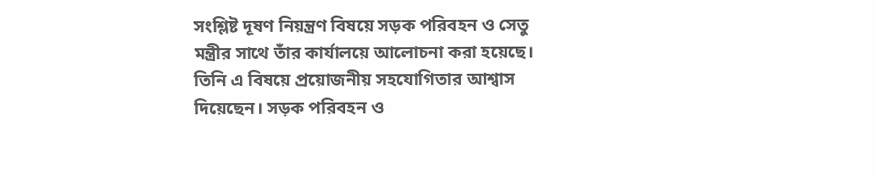সংশ্লিষ্ট দূষণ নিয়ন্ত্রণ বিষয়ে সড়ক পরিবহন ও সেতু মন্ত্রীর সাথে তাঁর কার্যালয়ে আলোচনা করা হয়েছে। তিনি এ বিষয়ে প্রয়োজনীয় সহযোগিতার আশ্বাস দিয়েছেন। সড়ক পরিবহন ও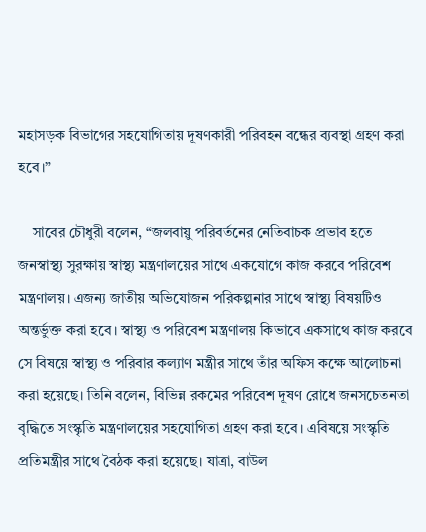মহাসড়ক বিভাগের সহযোগিতায় দূষণকারী পরিবহন বন্ধের ব্যবস্থা গ্রহণ করা হবে।”

    সাবের চৌধুরী বলেন, “জলবায়ু পরিবর্তনের নেতিবাচক প্রভাব হতে জনস্বাস্থ্য সুরক্ষায় স্বাস্থ্য মন্ত্রণালয়ের সাথে একযোগে কাজ করবে পরিবেশ মন্ত্রণালয়। এজন্য জাতীয় অভিযোজন পরিকল্পনার সাথে স্বাস্থ্য বিষয়টিও অন্তর্ভুক্ত করা হবে। স্বাস্থ্য ও পরিবেশ মন্ত্রণালয় কিভাবে একসাথে কাজ করবে সে বিষয়ে স্বাস্থ্য ও পরিবার কল্যাণ মন্ত্রীর সাথে তাঁর অফিস কক্ষে আলোচনা করা হয়েছে। তিনি বলেন, বিভিন্ন রকমের পরিবেশ দূষণ রোধে জনসচেতনতা বৃদ্ধিতে সংস্কৃতি মন্ত্রণালয়ের সহযোগিতা গ্রহণ করা হবে। এবিষয়ে সংস্কৃতি প্রতিমন্ত্রীর সাথে বৈঠক করা হয়েছে। যাত্রা, বাউল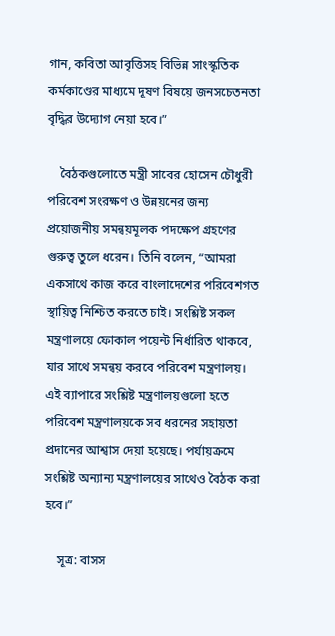গান, কবিতা আবৃত্তিসহ বিভিন্ন সাংস্কৃতিক কর্মকাণ্ডের মাধ্যমে দূষণ বিষয়ে জনসচেতনতা বৃদ্ধির উদ্যোগ নেয়া হবে।”

    বৈঠকগুলোতে মন্ত্রী সাবের হোসেন চৌধুরী পরিবেশ সংরক্ষণ ও উন্নয়নের জন্য প্রয়োজনীয় সমন্বয়মূলক পদক্ষেপ গ্রহণের গুরুত্ব তুলে ধরেন। তিনি বলেন, “আমরা একসাথে কাজ করে বাংলাদেশের পরিবেশগত স্থায়িত্ব নিশ্চিত করতে চাই। সংশ্লিষ্ট সকল মন্ত্রণালয়ে ফোকাল পয়েন্ট নির্ধারিত থাকবে, যার সাথে সমন্বয় করবে পরিবেশ মন্ত্রণালয়। এই ব্যাপারে সংশ্লিষ্ট মন্ত্রণালয়গুলো হতে পরিবেশ মন্ত্রণালয়কে সব ধরনের সহায়তা প্রদানের আশ্বাস দেয়া হয়েছে। পর্যায়ক্রমে সংশ্লিষ্ট অন্যান্য মন্ত্রণালয়ের সাথেও বৈঠক করা হবে।”

    সূত্র: বাসস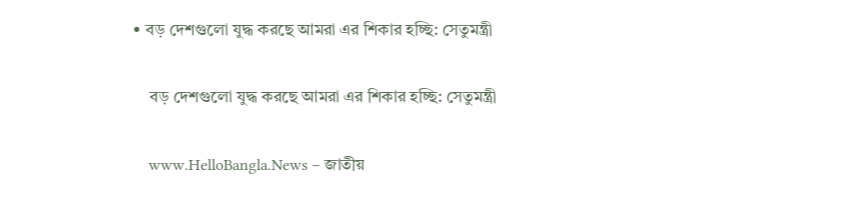• বড় দেশগুলো যুদ্ধ করছে আমরা এর শিকার হচ্ছি: সেতুমন্ত্রী

    বড় দেশগুলো যুদ্ধ করছে আমরা এর শিকার হচ্ছি: সেতুমন্ত্রী

    www.HelloBangla.News – জাতীয়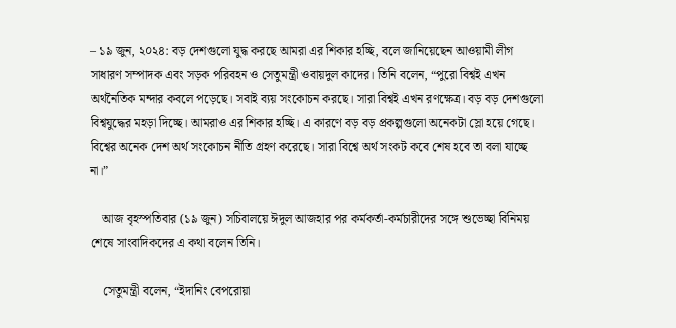– ১৯ জুন, ২০২৪: বড় দেশগুলো যুদ্ধ করছে আমরা এর শিকার হচ্ছি, বলে জানিয়েছেন আওয়ামী লীগ সাধারণ সম্পাদক এবং সড়ক পরিবহন ও সেতুমন্ত্রী ওবায়দুল কাদের। তিনি বলেন, “পুরো বিশ্বই এখন অর্থনৈতিক মন্দার কবলে পড়েছে। সবাই ব্যয় সংকোচন করছে। সারা বিশ্বই এখন রণক্ষেত্র। বড় বড় দেশগুলো বিশ্বযুদ্ধের মহড়া দিচ্ছে। আমরাও এর শিকার হচ্ছি। এ কারণে বড় বড় প্রকল্পগুলো অনেকটা স্লো হয়ে গেছে। বিশ্বের অনেক দেশ অর্থ সংকোচন নীতি গ্রহণ করেছে। সারা বিশ্বে অর্থ সংকট কবে শেষ হবে তা বলা যাচ্ছে না।”

    আজ বৃহস্পতিবার (১৯ জুন) সচিবালয়ে ঈদুল আজহার পর কর্মকর্তা-কর্মচারীদের সঙ্গে শুভেচ্ছা বিনিময় শেষে সাংবাদিকদের এ কথা বলেন তিনি।

    সেতুমন্ত্রী বলেন, “ইদানিং বেপরোয়া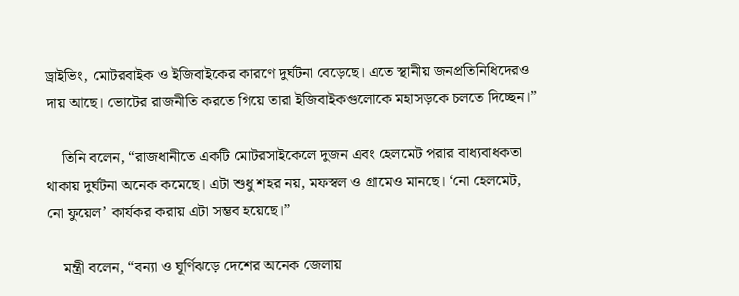ড্রাইভিং, মোটরবাইক ও ইজিবাইকের কারণে দুর্ঘটনা বেড়েছে। এতে স্থানীয় জনপ্রতিনিধিদেরও দায় আছে। ভোটের রাজনীতি করতে গিয়ে তারা ইজিবাইকগুলোকে মহাসড়কে চলতে দিচ্ছেন।”

    তিনি বলেন, “রাজধানীতে একটি মোটরসাইকেলে দুজন এবং হেলমেট পরার বাধ্যবাধকতা থাকায় দুর্ঘটনা অনেক কমেছে। এটা শুধু শহর নয়, মফস্বল ও‌ গ্রামেও মানছে। ‘নো‌ হেলমেট, নো‌ ফুয়েল’ কার্যকর করায় এটা সম্ভব হয়েছে।”

    মন্ত্রী বলেন, “বন্যা ও ঘূর্ণিঝড়ে দেশের অনেক জেলায়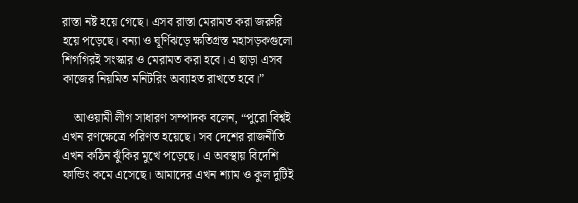রাস্তা নষ্ট হয়ে গেছে। এসব রাস্তা‌ মেরামত করা জরুরি হয়ে পড়েছে। বন্যা ও ঘূর্ণিঝড়ে ক্ষতিগ্রস্ত মহাসড়কগুলো শিগগিরই সংস্কার ও মেরামত করা হবে। এ ছাড়া এসব কাজের নিয়মিত মনিটরিং অব্যাহত রাখতে হবে।”

    আওয়ামী লীগ সাধারণ সম্পাদক বলেন, “পুরো বিশ্বই এখন রণক্ষেত্রে পরিণত হয়েছে। সব দেশের রাজনীতি এখন কঠিন ঝুঁকির মুখে পড়েছে। এ অবস্থায় বিদেশি ফান্ডিং কমে এসেছে। আমাদের এখন শ্যাম ও কুল দুটিই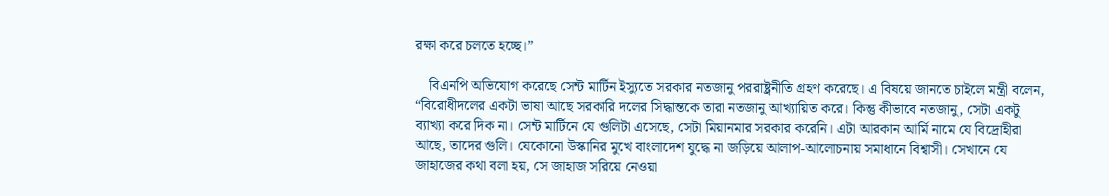রক্ষা করে চলতে হচ্ছে।”

    বিএনপি অভিযোগ করেছে সেন্ট মার্টিন ইস্যুতে সরকার নতজানু পররাষ্ট্রনীতি গ্রহণ করেছে। এ বিষয়ে জানতে চাইলে মন্ত্রী বলেন, “বিরোধীদলের একটা ভাষা আছে সরকারি দলের সিদ্ধান্তকে তারা নতজানু আখ্যায়িত করে। কিন্তু কীভাবে নতজানু, সেটা একটু ব্যাখ্যা করে দিক না। সেন্ট মার্টিনে যে গুলিটা এসেছে, সেটা মিয়ানমার সরকার করেনি। এটা আরকান আর্মি নামে যে বিদ্রোহীরা আছে, তাদের গুলি। যেকোনো উস্কানির মুখে বাংলাদেশ যুদ্ধে না জড়িয়ে আলাপ-আলোচনায় সমাধানে বিশ্বাসী। সেখানে যে জাহাজের কথা বলা হয়, সে জাহাজ সরিয়ে নেওয়া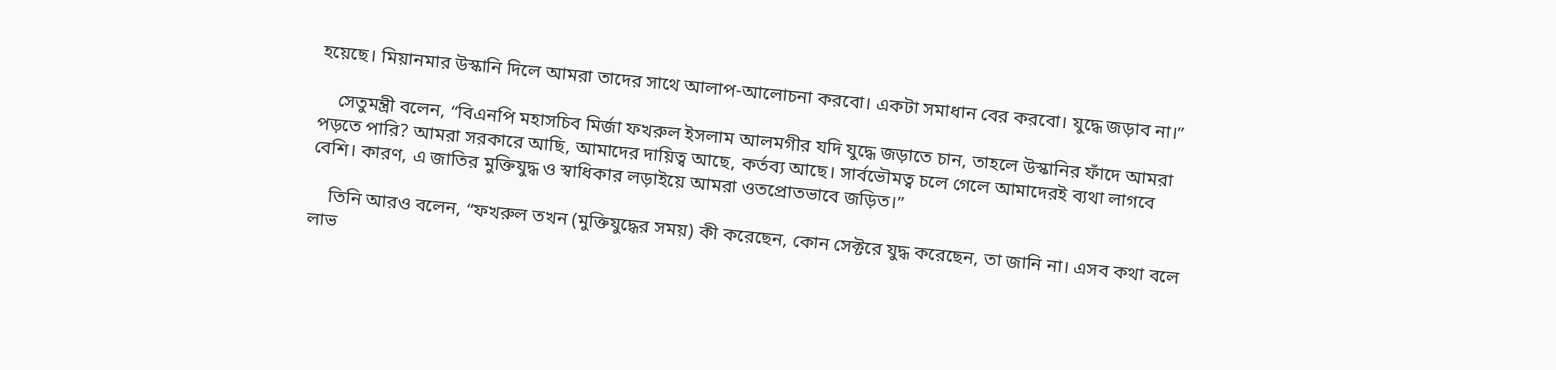হয়েছে। মিয়ানমার উস্কানি দিলে আমরা তাদের সাথে আলাপ-আলোচনা করবো। একটা সমাধান বের করবো। যুদ্ধে জড়াব না।”

    সেতুমন্ত্রী বলেন, “বিএনপি মহাসচিব মির্জা ফখরুল ইসলাম আলমগীর যদি যুদ্ধে জড়াতে চান, তাহলে উস্কানির ফাঁদে আমরা পড়তে পারি? আমরা সরকারে আছি, আমাদের দায়িত্ব আছে, কর্তব্য আছে। সার্বভৌমত্ব চলে গেলে আমাদেরই ব্যথা লাগবে বেশি। কারণ, এ জাতির মুক্তিযুদ্ধ ও স্বাধিকার লড়াইয়ে আমরা ওতপ্রোতভাবে জড়িত।”

    তিনি আরও বলেন, “ফখরুল তখন (মুক্তিযুদ্ধের সময়) কী করেছেন, কোন সেক্টরে যুদ্ধ করেছেন, তা জানি না। এসব কথা বলে লাভ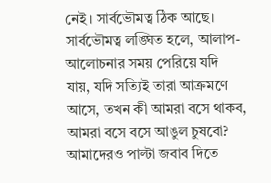নেই। সার্বভৌমত্ব ঠিক আছে। সার্বভৌমত্ব লঙ্ঘিত হলে, আলাপ-আলোচনার সময় পেরিয়ে যদি যায়, যদি সত্যিই তারা আক্রমণে আসে, তখন কী আমরা বসে থাকব, আমরা বসে বসে আঙুল চুষবো? আমাদেরও পাল্টা জবাব দিতে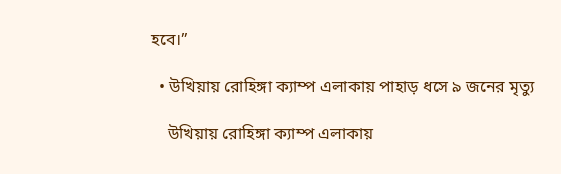হবে।”

  • উখিয়ায় রোহিঙ্গা ক্যাম্প এলাকায় পাহাড় ধসে ৯ জনের মৃত্যু

    উখিয়ায় রোহিঙ্গা ক্যাম্প এলাকায়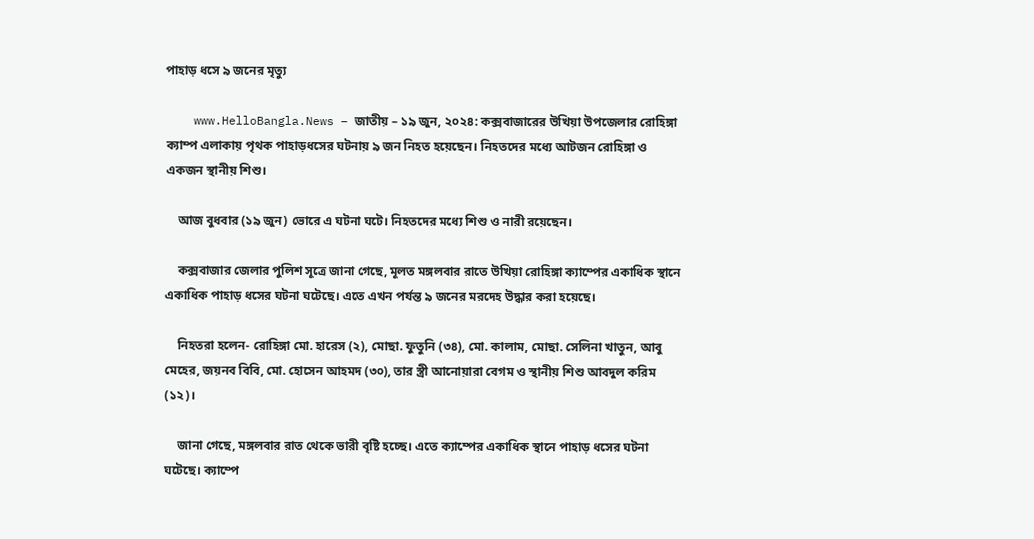পাহাড় ধসে ৯ জনের মৃত্যু

    www.HelloBangla.News – জাতীয় – ১৯ জুন, ২০২৪: কক্সবাজারের উখিয়া উপজেলার রোহিঙ্গা ক্যাম্প এলাকায় পৃথক পাহাড়ধসের ঘটনায় ৯ জন নিহত হয়েছেন। নিহতদের মধ্যে আটজন রোহিঙ্গা ও একজন স্থানীয় শিশু।

    আজ বুধবার (১৯ জুন) ভোরে এ ঘটনা ঘটে। নিহতদের মধ্যে শিশু ও নারী রয়েছেন।

    কক্সবাজার জেলার পুলিশ সূত্রে জানা গেছে, মূলত মঙ্গলবার রাতে উখিয়া রোহিঙ্গা ক্যাম্পের একাধিক স্থানে একাধিক পাহাড় ধসের ঘটনা ঘটেছে। এতে এখন পর্যন্ত ৯ জনের মরদেহ উদ্ধার করা হয়েছে।

    নিহতরা হলেন- রোহিঙ্গা মো. হারেস (২), মোছা. ফুতুনি (৩৪), মো. কালাম, মোছা. সেলিনা খাতুন, আবু মেহের, জয়নব বিবি, মো. হোসেন আহমদ (৩০), তার স্ত্রী আনোয়ারা বেগম ও স্থানীয় শিশু আবদুল করিম (১২)।

    জানা গেছে, মঙ্গলবার রাত থেকে ভারী বৃষ্টি হচ্ছে। এতে ক্যাম্পের একাধিক স্থানে পাহাড় ধসের ঘটনা ঘটেছে। ক্যাম্পে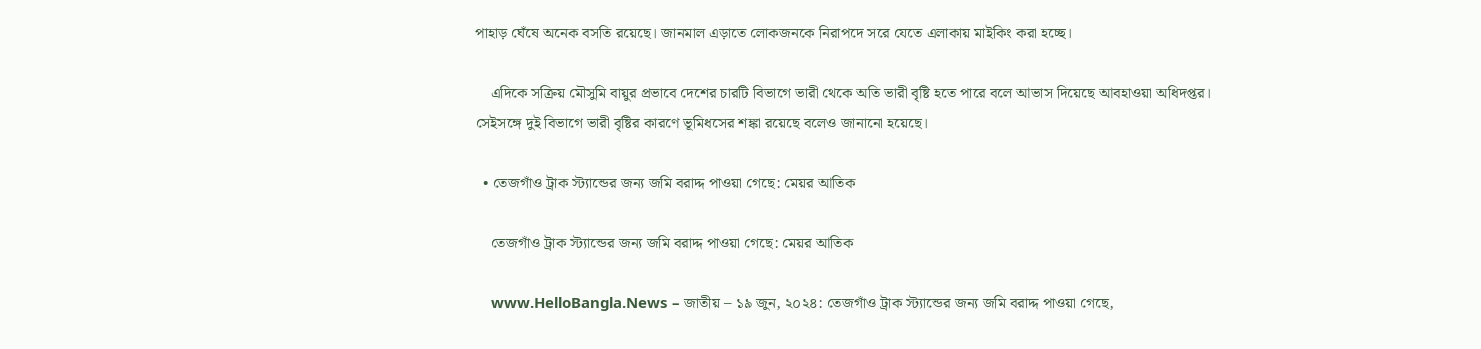পাহাড় ঘেঁষে অনেক বসতি রয়েছে। জানমাল এড়াতে লোকজনকে নিরাপদে সরে যেতে এলাকায় মাইকিং করা হচ্ছে।

    এদিকে সক্রিয় মৌসুমি বায়ুর প্রভাবে দেশের চারটি বিভাগে ভারী থেকে অতি ভারী বৃষ্টি হতে পারে বলে আভাস দিয়েছে আবহাওয়া অধিদপ্তর। সেইসঙ্গে দুই বিভাগে ভারী বৃষ্টির কারণে ভূমিধসের শঙ্কা রয়েছে বলেও জানানো হয়েছে।

  • তেজগাঁও ট্রাক স্ট্যান্ডের জন্য জমি বরাদ্দ পাওয়া গেছে: মেয়র আতিক

    তেজগাঁও ট্রাক স্ট্যান্ডের জন্য জমি বরাদ্দ পাওয়া গেছে: মেয়র আতিক

    www.HelloBangla.News – জাতীয় – ১৯ জুন, ২০২৪: তেজগাঁও ট্রাক স্ট্যান্ডের জন্য জমি বরাদ্দ পাওয়া গেছে,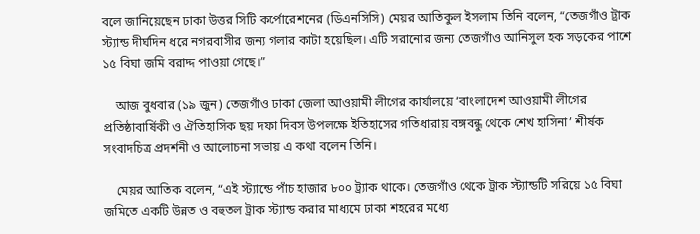বলে জানিয়েছেন ঢাকা উত্তর সিটি কর্পোরেশনের (ডিএনসিসি) মেয়র আতিকুল ইসলাম তিনি বলেন, “তেজগাঁও ট্রাক স্ট্যান্ড দীর্ঘদিন ধরে নগরবাসীর জন্য গলার কাটা হয়েছিল। এটি সরানোর জন্য তেজগাঁও আনিসুল হক সড়কের পাশে ১৫ বিঘা জমি বরাদ্দ পাওয়া গেছে।”

    আজ বুধবার (১৯ জুন) তেজগাঁও ঢাকা জেলা আওয়ামী লীগের কার্যালয়ে ‘বাংলাদেশ আওয়ামী লীগের প্রতিষ্ঠাবার্ষিকী ও ঐতিহাসিক ছয় দফা দিবস উপলক্ষে ইতিহাসের গতিধারায় বঙ্গবন্ধু থেকে শেখ হাসিনা’ শীর্ষক সংবাদচিত্র প্রদর্শনী ও আলোচনা সভায় এ কথা বলেন তিনি।

    মেয়র আতিক বলেন, “এই স্ট্যান্ডে পাঁচ হাজার ৮০০ ট্র্যাক থাকে। তেজগাঁও থেকে ট্রাক স্ট্যান্ডটি সরিয়ে ১৫ বিঘা জমিতে একটি উন্নত ও বহুতল ট্রাক স্ট্যান্ড করার মাধ্যমে ঢাকা শহরের মধ্যে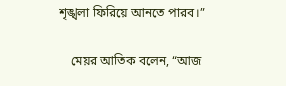শৃঙ্খলা ফিরিয়ে আনতে পারব।”

    মেয়র আতিক বলেন, “আজ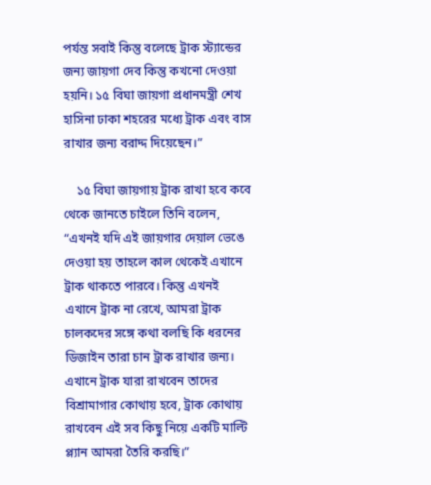পর্যন্ত সবাই কিন্তু বলেছে ট্রাক স্ট্যান্ডের জন্য জায়গা দেব কিন্তু কখনো দেওয়া হয়নি। ১৫ বিঘা জায়গা প্রধানমন্ত্রী শেখ হাসিনা ঢাকা শহরের মধ্যে ট্রাক এবং বাস রাখার জন্য বরাদ্দ দিয়েছেন।”

    ১৫ বিঘা জায়গায় ট্রাক রাখা হবে কবে থেকে জানতে চাইলে তিনি বলেন, “এখনই যদি এই জায়গার দেয়াল ভেঙে দেওয়া হয় তাহলে কাল থেকেই এখানে ট্রাক থাকতে পারবে। কিন্তু এখনই এখানে ট্রাক না রেখে, আমরা ট্রাক চালকদের সঙ্গে কথা বলছি কি ধরনের ডিজাইন তারা চান ট্রাক রাখার জন্য। এখানে ট্রাক যারা রাখবেন তাদের বিশ্রামাগার কোথায় হবে, ট্রাক কোথায় রাখবেন এই সব কিছু নিয়ে একটি মাল্টি প্ল্যান আমরা তৈরি করছি।”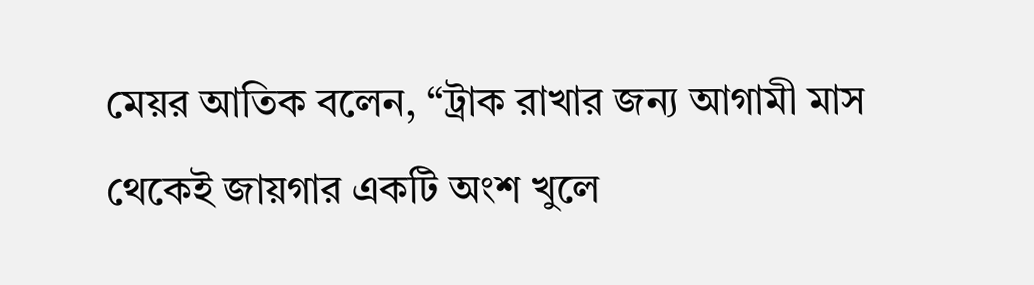মেয়র আতিক বলেন, “ট্রাক রাখার জন্য আগামী মাস থেকেই জায়গার একটি অংশ খুলে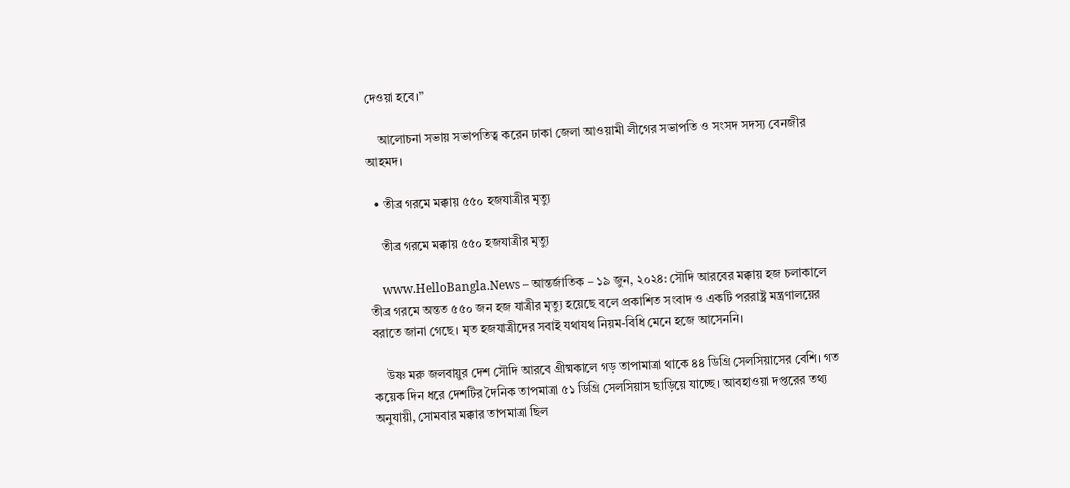দেওয়া হবে।”

    আলোচনা সভায় সভাপতিত্ব করেন ঢাকা জেলা আওয়ামী লীগের সভাপতি ও সংসদ সদস্য বেনজীর আহমদ।

  • তীব্র গরমে মক্কায় ৫৫০ হজযাত্রীর মৃত্যু

    তীব্র গরমে মক্কায় ৫৫০ হজযাত্রীর মৃত্যু

    www.HelloBangla.News – আন্তর্জাতিক – ১৯ জুন, ২০২৪: সৌদি আরবের মক্কায় হজ চলাকালে তীব্র গরমে অন্তত ৫৫০ জন হজ যাত্রীর মৃত্যু হয়েছে বলে প্রকাশিত সংবাদ ও একটি পররাষ্ট্র মন্ত্রণালয়ের বরাতে জানা গেছে। মৃত হজযাত্রীদের সবাই যথাযথ নিয়ম-বিধি মেনে হজে আসেননি।

    উষ্ণ মরু জলবায়ুর দেশ সৌদি আরবে গ্রীষ্মকালে গড় তাপামাত্রা থাকে ৪৪ ডিগ্রি সেলসিয়াসের বেশি। গত কয়েক দিন ধরে দেশটির দৈনিক তাপমাত্রা ৫১ ডিগ্রি সেলসিয়াস ছাড়িয়ে যাচ্ছে। আবহাওয়া দপ্তরের তথ্য অনুযায়ী, সোমবার মক্কার তাপমাত্রা ছিল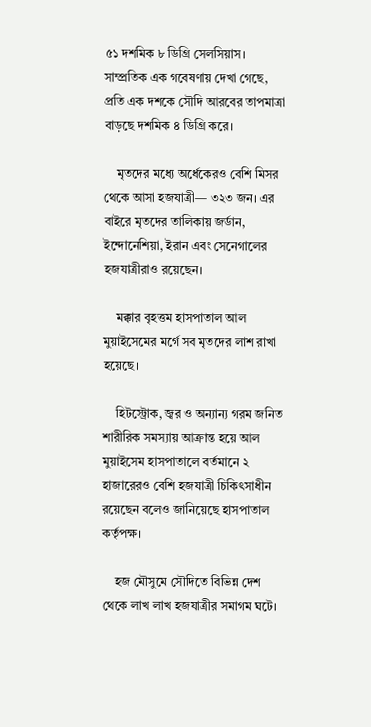৫১ দশমিক ৮ ডিগ্রি সেলসিয়াস। সাম্প্রতিক এক গবেষণায় দেখা গেছে, প্রতি এক দশকে সৌদি আরবের তাপমাত্রা বাড়ছে দশমিক ৪ ডিগ্রি করে।

    মৃতদের মধ্যে অর্ধেকেরও বেশি মিসর থেকে আসা হজযাত্রী— ৩২৩ জন। এর বাইরে মৃতদের তালিকায় জর্ডান, ইন্দোনেশিয়া, ইরান এবং সেনেগালের হজযাত্রীরাও রয়েছেন।

    মক্কার বৃহত্তম হাসপাতাল আল মুয়াইসেমের মর্গে সব মৃতদের লাশ রাখা হয়েছে।

    হিটস্ট্রোক, জ্বর ও অন্যান্য গরম জনিত শারীরিক সমস্যায় আক্রান্ত হয়ে আল মুয়াইসেম হাসপাতালে বর্তমানে ২ হাজারেরও বেশি হজযাত্রী চিকিৎসাধীন রয়েছেন বলেও জানিয়েছে হাসপাতাল কর্তৃপক্ষ।

    হজ মৌসুমে সৌদিতে বিভিন্ন দেশ থেকে লাখ লাখ হজযাত্রীর সমাগম ঘটে।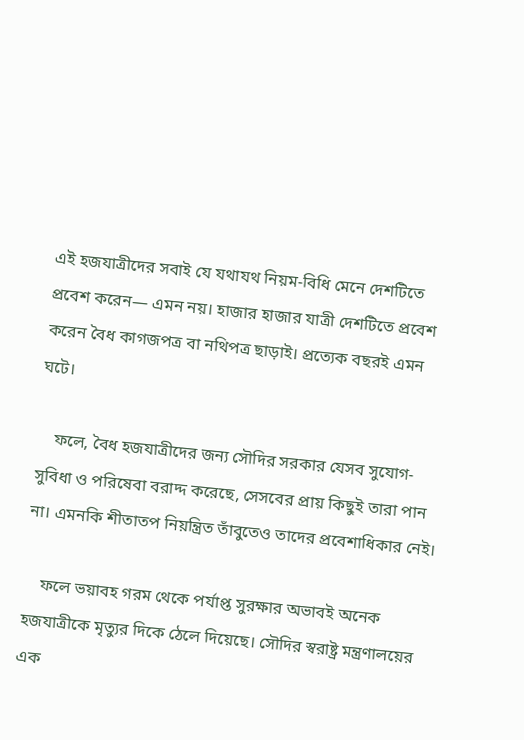এই হজযাত্রীদের সবাই যে যথাযথ নিয়ম-বিধি মেনে দেশটিতে প্রবেশ করেন— এমন নয়। হাজার হাজার যাত্রী দেশটিতে প্রবেশ করেন বৈধ কাগজপত্র বা নথিপত্র ছাড়াই। প্রত্যেক বছরই এমন ঘটে।

    ফলে, বৈধ হজযাত্রীদের জন্য সৌদির সরকার যেসব সুযোগ-সুবিধা ও পরিষেবা বরাদ্দ করেছে, সেসবের প্রায় কিছুই তারা পান না। এমনকি শীতাতপ নিয়ন্ত্রিত তাঁবুতেও তাদের প্রবেশাধিকার নেই।

    ফলে ভয়াবহ গরম থেকে পর্যাপ্ত সুরক্ষার অভাবই অনেক হজযাত্রীকে মৃত্যুর দিকে ঠেলে দিয়েছে। সৌদির স্বরাষ্ট্র মন্ত্রণালয়ের এক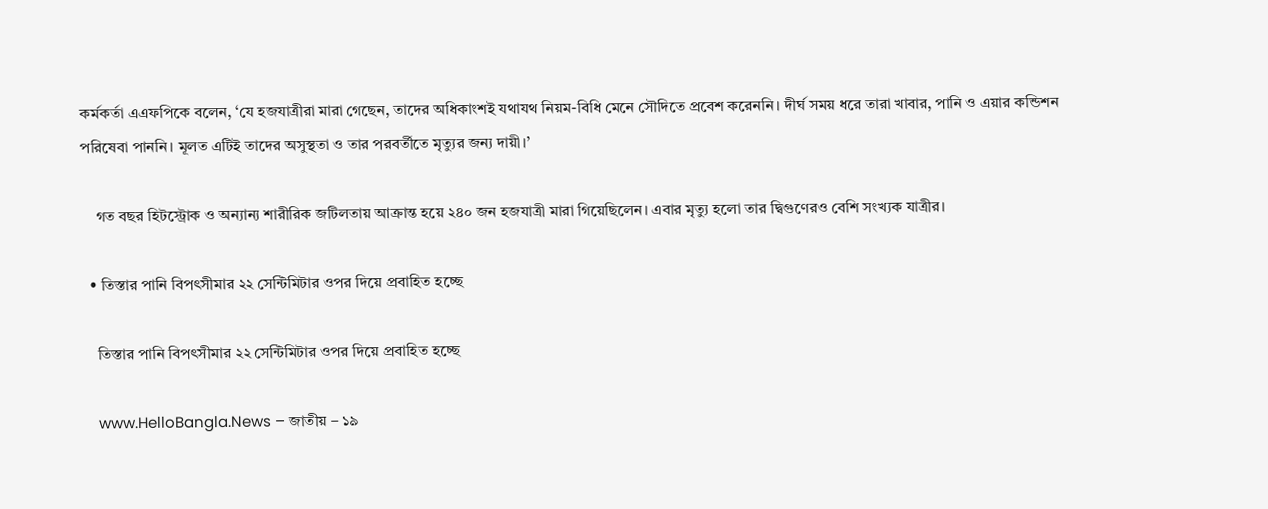কর্মকর্তা এএফপিকে বলেন, ‘যে হজযাত্রীরা মারা গেছেন, তাদের অধিকাংশই যথাযথ নিয়ম-বিধি মেনে সৌদিতে প্রবেশ করেননি। দীর্ঘ সময় ধরে তারা খাবার, পানি ও এয়ার কন্ডিশন পরিষেবা পাননি। মূলত এটিই তাদের অসুস্থতা ও তার পরবর্তীতে মৃত্যুর জন্য দায়ী।’

    গত বছর হিটস্ট্রোক ও অন্যান্য শারীরিক জটিলতায় আক্রান্ত হয়ে ২৪০ জন হজযাত্রী মারা গিয়েছিলেন। এবার মৃত্যু হলো তার দ্বিগুণেরও বেশি সংখ্যক যাত্রীর।

  • তিস্তার পানি বিপৎসীমার ২২ সেন্টিমিটার ওপর দিয়ে প্রবাহিত হচ্ছে

    তিস্তার পানি বিপৎসীমার ২২ সেন্টিমিটার ওপর দিয়ে প্রবাহিত হচ্ছে

    www.HelloBangla.News – জাতীয় – ১৯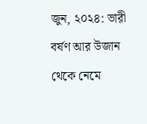জুন, ২০২৪: ভারী বর্ষণ আর উজান থেকে নেমে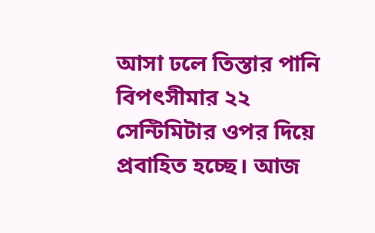আসা ঢলে তিস্তার পানি বিপৎসীমার ২২ সেন্টিমিটার ওপর দিয়ে প্রবাহিত হচ্ছে। আজ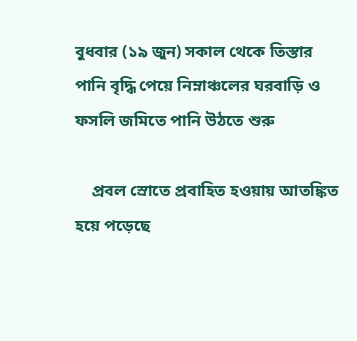বুধবার (১৯ জুন) সকাল থেকে তিস্তার পানি বৃদ্ধি পেয়ে নিম্নাঞ্চলের ঘরবাড়ি ও ফসলি জমিতে পানি উঠতে শুরু

    প্রবল স্রোতে প্রবাহিত হওয়ায় আতঙ্কিত হয়ে পড়েছে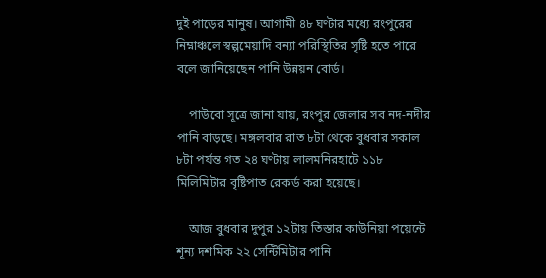দুই পাড়ের মানুষ। আগামী ৪৮ ঘণ্টার মধ্যে রংপুরের নিম্নাঞ্চলে স্বল্পমেয়াদি বন্যা পরিস্থিতির সৃষ্টি হতে পারে বলে জানিয়েছেন পানি উন্নয়ন বোর্ড।

    পাউবো সূত্রে জানা যায়, রংপুর জেলার সব নদ-নদীর পানি বাড়ছে। মঙ্গলবার রাত ৮টা থেকে বুধবার সকাল ৮টা পর্যন্ত গত ২৪ ঘণ্টায় লালমনিরহাটে ১১৮ মিলিমিটার বৃষ্টিপাত রেকর্ড করা হয়েছে।

    আজ বুধবার দুপুর ১২টায় তিস্তার কাউনিয়া পয়েন্টে শূন্য দশমিক ২২ সেন্টিমিটার পানি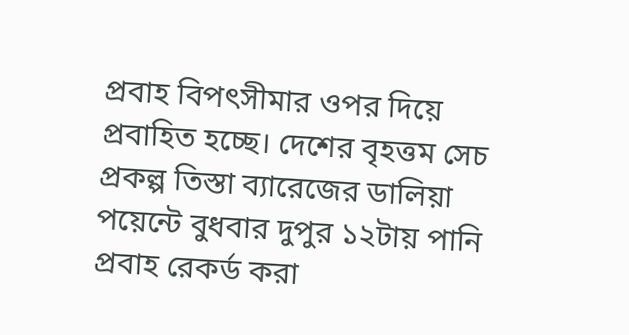প্রবাহ বিপৎসীমার ওপর দিয়ে প্রবাহিত হচ্ছে। দেশের বৃহত্তম সেচ প্রকল্প তিস্তা ব্যারেজের ডালিয়া পয়েন্টে বুধবার দুপুর ১২টায় পানি প্রবাহ রেকর্ড করা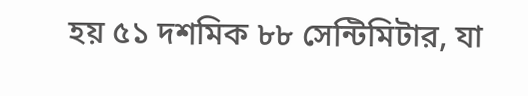হয় ৫১ দশমিক ৮৮ সেন্টিমিটার, যা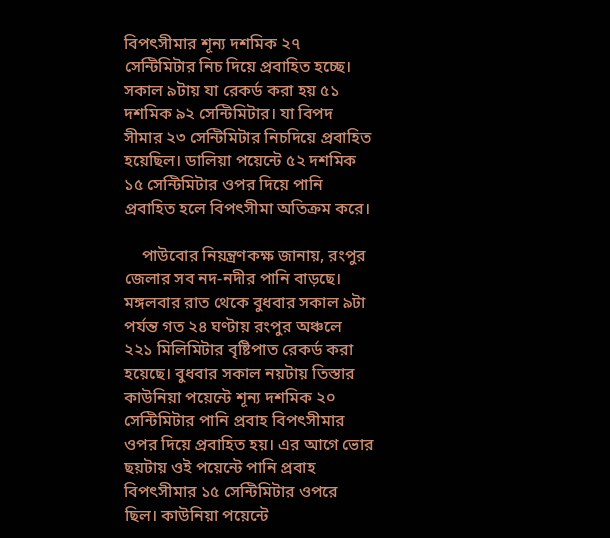বিপৎসীমার শূন্য দশমিক ২৭ সেন্টিমিটার নিচ দিয়ে প্রবাহিত হচ্ছে। সকাল ৯টায় যা রেকর্ড করা হয় ৫১ দশমিক ৯২ সেন্টিমিটার। যা বিপদ সীমার ২৩ সেন্টিমিটার নিচদিয়ে প্রবাহিত হয়েছিল। ডালিয়া পয়েন্টে ৫২ দশমিক ১৫ সেন্টিমিটার ওপর দিয়ে পানি প্রবাহিত হলে বিপৎসীমা অতিক্রম করে।

    পাউবোর নিয়ন্ত্রণকক্ষ জানায়, রংপুর জেলার সব নদ-নদীর পানি বাড়ছে। মঙ্গলবার রাত থেকে বুধবার সকাল ৯টা পর্যন্ত গত ২৪ ঘণ্টায় রংপুর অঞ্চলে ২২১ মিলিমিটার বৃষ্টিপাত রেকর্ড করা হয়েছে। বুধবার সকাল নয়টায় তিস্তার কাউনিয়া পয়েন্টে শূন্য দশমিক ২০ সেন্টিমিটার পানি প্রবাহ বিপৎসীমার ওপর দিয়ে প্রবাহিত হয়। এর আগে ভোর ছয়টায় ওই পয়েন্টে পানি প্রবাহ বিপৎসীমার ১৫ সেন্টিমিটার ওপরে ছিল। কাউনিয়া পয়েন্টে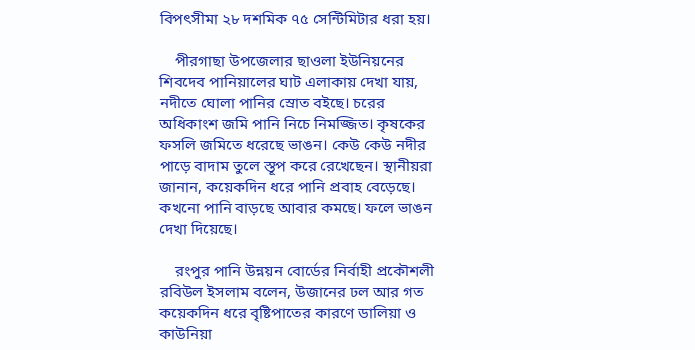বিপৎসীমা ২৮ দশমিক ৭৫ সেন্টিমিটার ধরা হয়।

    পীরগাছা উপজেলার ছাওলা ইউনিয়নের শিবদেব পানিয়ালের ঘাট এলাকায় দেখা যায়, নদীতে ঘোলা পানির স্রোত বইছে। চরের অধিকাংশ জমি পানি নিচে নিমজ্জিত। কৃষকের ফসলি জমিতে ধরেছে ভাঙন। কেউ কেউ নদীর পাড়ে বাদাম তুলে স্তূপ করে রেখেছেন। স্থানীয়রা জানান, কয়েকদিন ধরে পানি প্রবাহ বেড়েছে। কখনো পানি বাড়ছে আবার কমছে। ফলে ভাঙন দেখা দিয়েছে।

    রংপুর পানি উন্নয়ন বোর্ডের নির্বাহী প্রকৌশলী রবিউল ইসলাম বলেন, উজানের ঢল আর গত কয়েকদিন ধরে বৃষ্টিপাতের কারণে ডালিয়া ও কাউনিয়া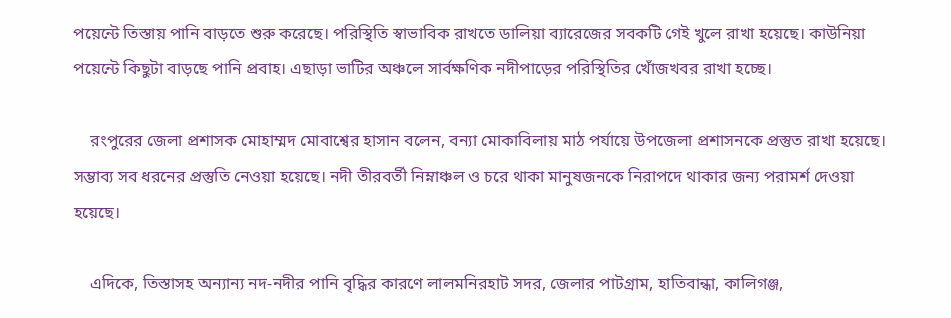পয়েন্টে তিস্তায় পানি বাড়তে শুরু করেছে। পরিস্থিতি স্বাভাবিক রাখতে ডালিয়া ব্যারেজের সবকটি গেই খুলে রাখা হয়েছে। কাউনিয়া পয়েন্টে কিছুটা বাড়ছে পানি প্রবাহ। এছাড়া ভাটির অঞ্চলে সার্বক্ষণিক নদীপাড়ের পরিস্থিতির খোঁজখবর রাখা হচ্ছে।

    রংপুরের জেলা প্রশাসক মোহাম্মদ মোবাশ্বের হাসান বলেন, বন্যা মোকাবিলায় মাঠ পর্যায়ে উপজেলা প্রশাসনকে প্রস্তুত রাখা হয়েছে। সম্ভাব্য সব ধরনের প্রস্তুতি নেওয়া হয়েছে। নদী তীরবর্তী নিম্নাঞ্চল ও চরে থাকা মানুষজনকে নিরাপদে থাকার জন্য পরামর্শ দেওয়া হয়েছে।

    এদিকে, তিস্তাসহ অন্যান্য নদ-নদীর পানি বৃদ্ধির কারণে লালমনিরহাট সদর, জেলার পাটগ্রাম, হাতিবান্ধা, কালিগঞ্জ,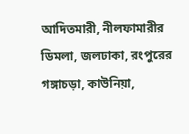আদিতমারী, নীলফামারীর ডিমলা, জলঢাকা, রংপুরের গঙ্গাচড়া, কাউনিয়া,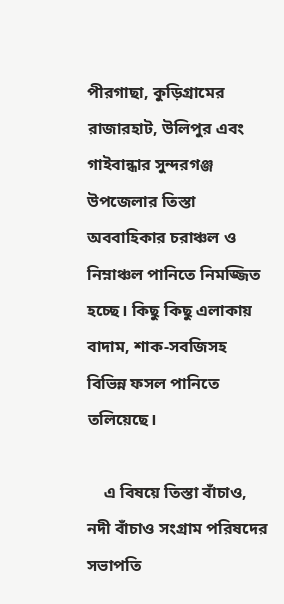পীরগাছা, কুড়িগ্রামের রাজারহাট, উলিপুর এবং গাইবান্ধার সুন্দরগঞ্জ উপজেলার তিস্তা অববাহিকার চরাঞ্চল ও নিম্নাঞ্চল পানিতে নিমজ্জিত হচ্ছে। কিছু কিছু এলাকায় বাদাম, শাক-সবজিসহ বিভিন্ন ফসল পানিতে তলিয়েছে।

    এ বিষয়ে তিস্তা বাঁচাও, নদী বাঁচাও সংগ্রাম পরিষদের সভাপতি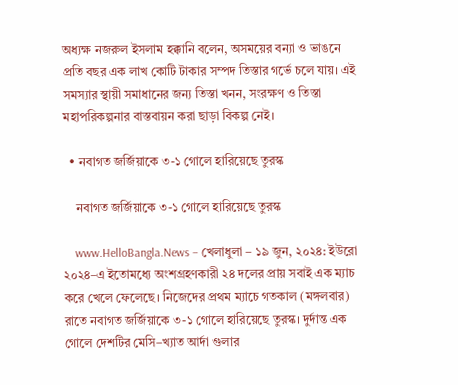অধ্যক্ষ নজরুল ইসলাম হক্কানি বলেন, অসময়ের বন্যা ও ভাঙনে প্রতি বছর এক লাখ কোটি টাকার সম্পদ তিস্তার গর্ভে চলে যায়। এই সমস্যার স্থায়ী সমাধানের জন্য তিস্তা খনন, সংরক্ষণ ও তিস্তা মহাপরিকল্পনার বাস্তবায়ন করা ছাড়া বিকল্প নেই।

  • নবাগত জর্জিয়াকে ৩-১ গোলে হারিয়েছে তুরস্ক

    নবাগত জর্জিয়াকে ৩-১ গোলে হারিয়েছে তুরস্ক

    www.HelloBangla.News – খেলাধুলা – ১৯ জুন, ২০২৪: ইউরো ২০২৪–এ ইতোমধ্যে অংশগ্রহণকারী ২৪ দলের প্রায় সবাই এক ম্যাচ করে খেলে ফেলেছে। নিজেদের প্রথম ম্যাচে গতকাল (মঙ্গলবার) রাতে নবাগত জর্জিয়াকে ৩-১ গোলে হারিয়েছে তুরস্ক। দুর্দান্ত এক গোলে দেশটির মেসি–খ্যাত আর্দা গুলার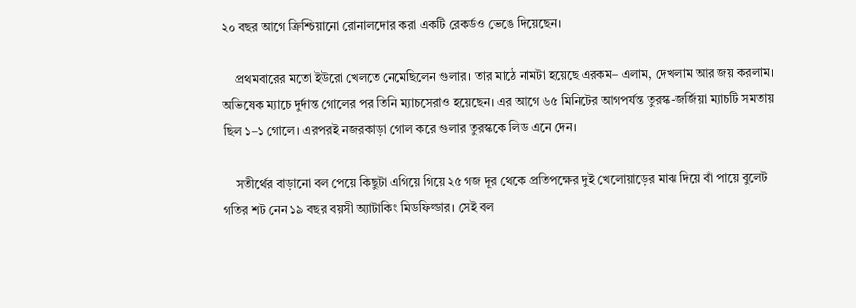২০ বছর আগে ক্রিশ্চিয়ানো রোনালদোর করা একটি রেকর্ডও ভেঙে দিয়েছেন।

    প্রথমবারের মতো ইউরো খেলতে নেমেছিলেন গুলার। তার মাঠে নামটা হয়েছে এরকম– এলাম, দেখলাম আর জয় করলাম। অভিষেক ম্যাচে দুর্দান্ত গোলের পর তিনি ম্যাচসেরাও হয়েছেন। এর আগে ৬৫ মিনিটের আগপর্যন্ত তুরস্ক-জর্জিয়া ম্যাচটি সমতায় ছিল ১–১ গোলে। এরপরই নজরকাড়া গোল করে গুলার তুরস্ককে লিড এনে দেন।

    সতীর্থের বাড়ানো বল পেয়ে কিছুটা এগিয়ে গিয়ে ২৫ গজ দূর থেকে প্রতিপক্ষের দুই খেলোয়াড়ের মাঝ দিয়ে বাঁ পায়ে বুলেট গতির শট নেন ১৯ বছর বয়সী অ্যাটাকিং মিডফিল্ডার। সেই বল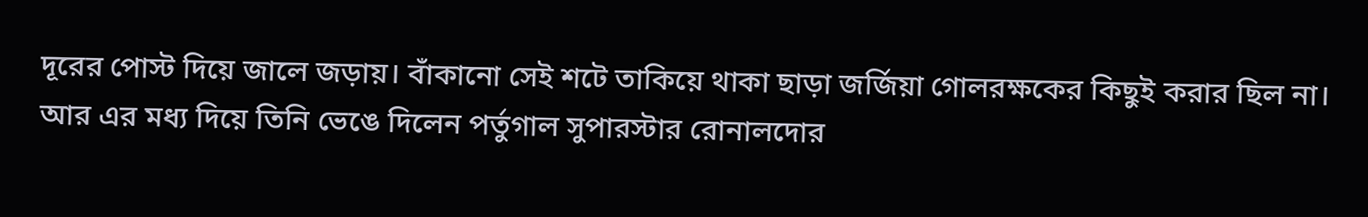দূরের পোস্ট দিয়ে জালে জড়ায়। বাঁকানো সেই শটে তাকিয়ে থাকা ছাড়া জর্জিয়া গোলরক্ষকের কিছুই করার ছিল না। আর এর মধ্য দিয়ে তিনি ভেঙে দিলেন পর্তুগাল সুপারস্টার রোনালদোর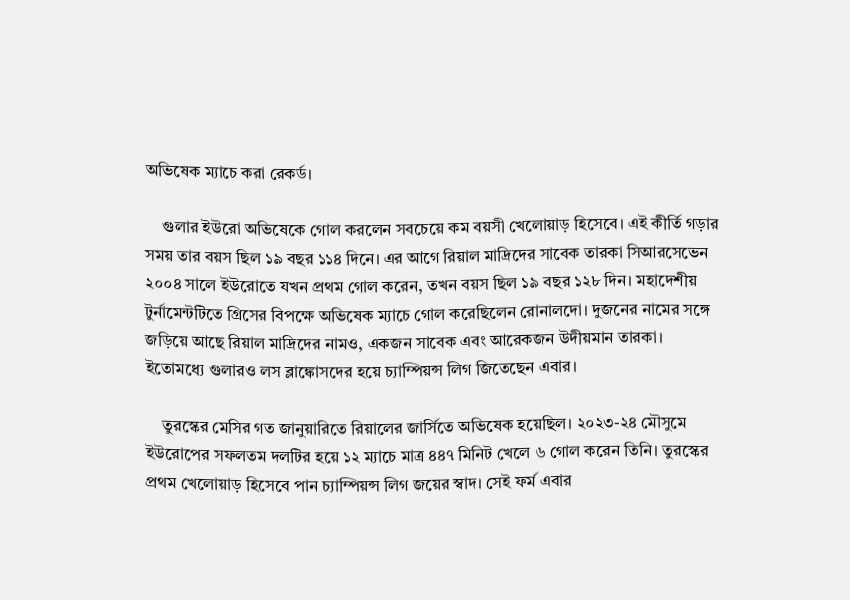অভিষেক ম্যাচে করা রেকর্ড।

    গুলার ইউরো অভিষেকে গোল করলেন সবচেয়ে কম বয়সী খেলোয়াড় হিসেবে। এই কীর্তি গড়ার সময় তার বয়স ছিল ১৯ বছর ১১৪ দিনে। এর আগে রিয়াল মাদ্রিদের সাবেক তারকা সিআরসেভেন ২০০৪ সালে ইউরোতে যখন প্রথম গোল করেন, তখন বয়স ছিল ১৯ বছর ১২৮ দিন। মহাদেশীয় টুর্নামেন্টটিতে গ্রিসের বিপক্ষে অভিষেক ম্যাচে গোল করেছিলেন রোনালদো। দুজনের নামের সঙ্গে জড়িয়ে আছে রিয়াল মাদ্রিদের নামও, একজন সাবেক এবং আরেকজন উদীয়মান তারকা। ইতোমধ্যে গুলারও লস ব্লাঙ্কোসদের হয়ে চ্যাম্পিয়ন্স লিগ জিতেছেন এবার।

    তুরস্কের মেসির গত জানুয়ারিতে রিয়ালের জার্সিতে অভিষেক হয়েছিল। ২০২৩-২৪ মৌসুমে ইউরোপের সফলতম দলটির হয়ে ১২ ম্যাচে মাত্র ৪৪৭ মিনিট খেলে ৬ গোল করেন তিনি। তুরস্কের প্রথম খেলোয়াড় হিসেবে পান চ্যাম্পিয়ন্স লিগ জয়ের স্বাদ। সেই ফর্ম এবার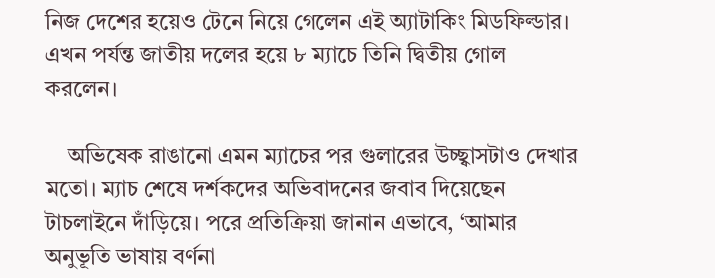নিজ দেশের হয়েও টেনে নিয়ে গেলেন এই অ্যাটাকিং মিডফিল্ডার। এখন পর্যন্ত জাতীয় দলের হয়ে ৮ ম্যাচে তিনি দ্বিতীয় গোল করলেন।

    অভিষেক রাঙানো এমন ম্যাচের পর গুলারের উচ্ছ্বাসটাও দেখার মতো। ম্যাচ শেষে দর্শকদের অভিবাদনের জবাব দিয়েছেন টাচলাইনে দাঁড়িয়ে। পরে প্রতিক্রিয়া জানান এভাবে, ‘আমার অনুভূতি ভাষায় বর্ণনা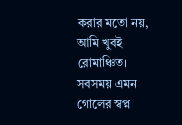করার মতো নয়, আমি খুবই রোমাঞ্চিত। সবসময় এমন গোলের স্বপ্ন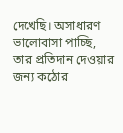দেখেছি। অসাধারণ ভালোবাসা পাচ্ছি, তার প্রতিদান দেওয়ার জন্য কঠোর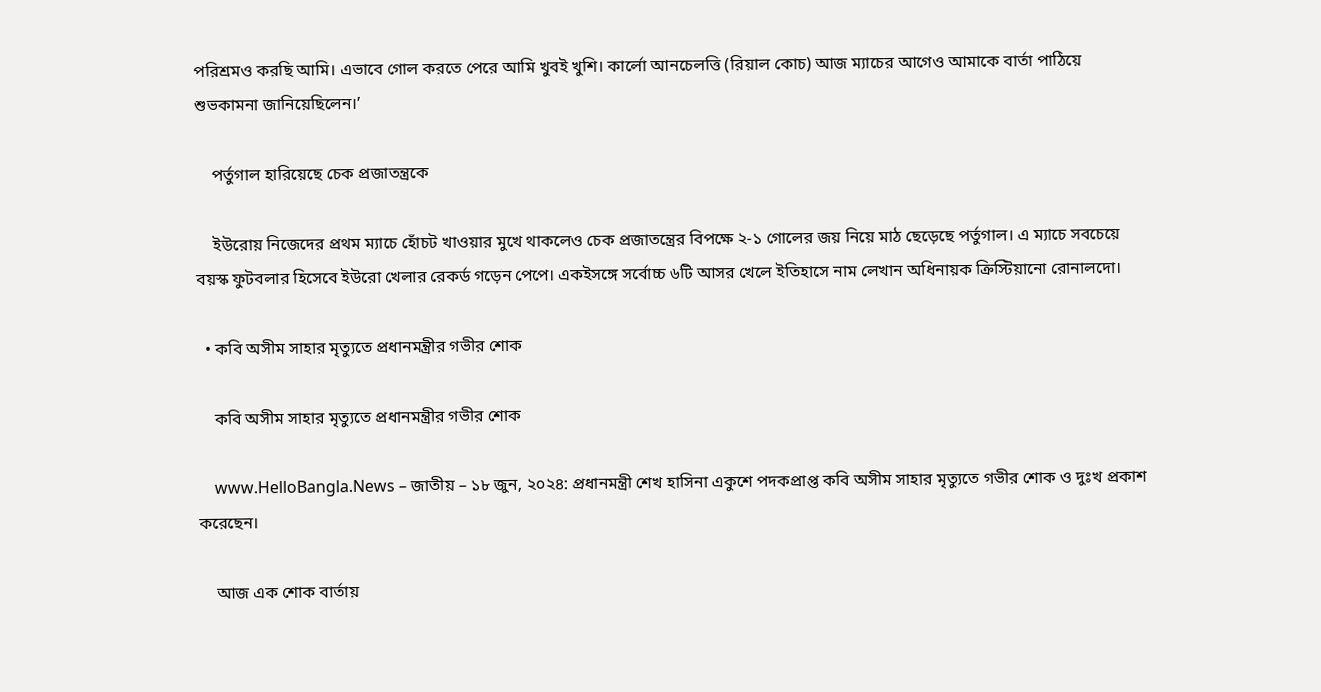পরিশ্রমও করছি আমি। এভাবে গোল করতে পেরে আমি খুবই খুশি। কার্লো আনচেলত্তি (রিয়াল কোচ) আজ ম্যাচের আগেও আমাকে বার্তা পাঠিয়ে শুভকামনা জানিয়েছিলেন।’

    পর্তুগাল হারিয়েছে চেক প্রজাতন্ত্রকে

    ইউরোয় নিজেদের প্রথম ম্যাচে হোঁচট খাওয়ার মুখে থাকলেও চেক প্রজাতন্ত্রের বিপক্ষে ২-১ গোলের জয় নিয়ে মাঠ ছেড়েছে পর্তুগাল। এ ম্যাচে সবচেয়ে বয়স্ক ফুটবলার হিসেবে ইউরো খেলার রেকর্ড গড়েন পেপে। একইসঙ্গে সর্বোচ্চ ৬টি আসর খেলে ইতিহাসে নাম লেখান অধিনায়ক ক্রিস্টিয়ানো রোনালদো।

  • কবি অসীম সাহার মৃত্যুতে প্রধানমন্ত্রীর গভীর শোক

    কবি অসীম সাহার মৃত্যুতে প্রধানমন্ত্রীর গভীর শোক

    www.HelloBangla.News – জাতীয় – ১৮ জুন, ২০২৪: প্রধানমন্ত্রী শেখ হাসিনা একুশে পদকপ্রাপ্ত কবি অসীম সাহার মৃত্যুতে গভীর শোক ও দুঃখ প্রকাশ করেছেন।

    আজ এক শোক বার্তায়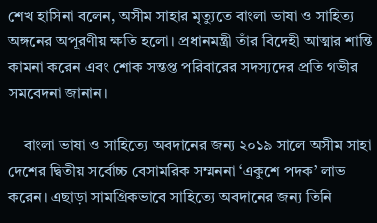শেখ হাসিনা বলেন, অসীম সাহার মৃত্যুতে বাংলা ভাষা ও সাহিত্য অঙ্গনের অপূরণীয় ক্ষতি হলো। প্রধানমন্ত্রী তাঁর বিদেহী আত্মার শান্তি কামনা করেন এবং শোক সন্তপ্ত পরিবারের সদস্যদের প্রতি গভীর সমবেদনা জানান।

    বাংলা ভাষা ও সাহিত্যে অবদানের জন্য ২০১৯ সালে অসীম সাহা দেশের দ্বিতীয় সর্বোচ্চ বেসামরিক সম্মননা ‘একুশে পদক’ লাভ করেন। এছাড়া সামগ্রিকভাবে সাহিত্যে অবদানের জন্য তিনি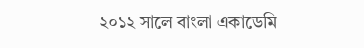২০১২ সালে বাংলা একাডেমি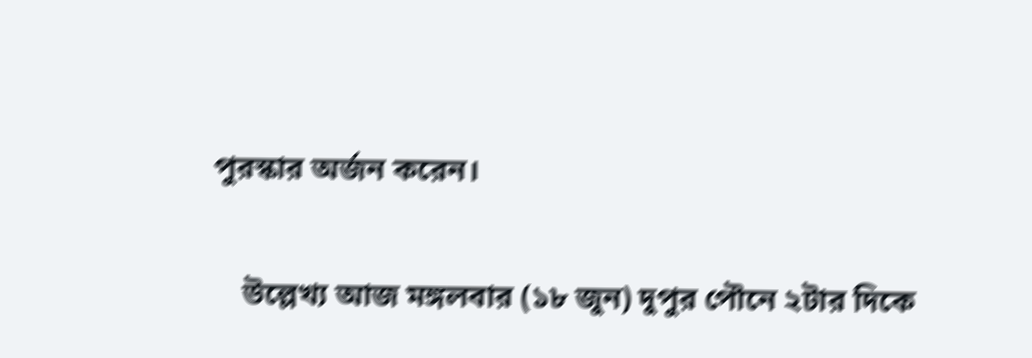পুরস্কার অর্জন করেন।

    উল্লেখ্য আজ মঙ্গলবার (১৮ জুন) দুপুর পৌনে ২টার দিকে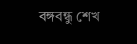বঙ্গবন্ধু শেখ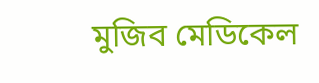মুজিব মেডিকেল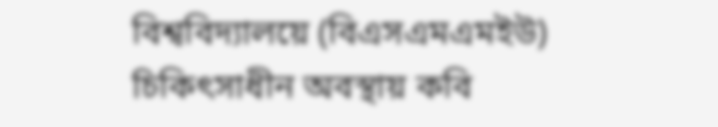বিশ্ববিদ্যালয়ে (বিএসএমএমইউ) চিকিৎসাধীন অবস্থায় কবি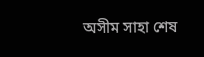অসীম সাহা শেষ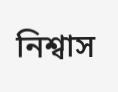নিশ্বাস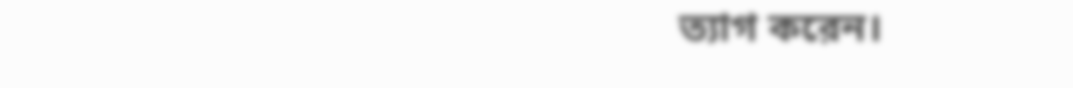ত্যাগ করেন।